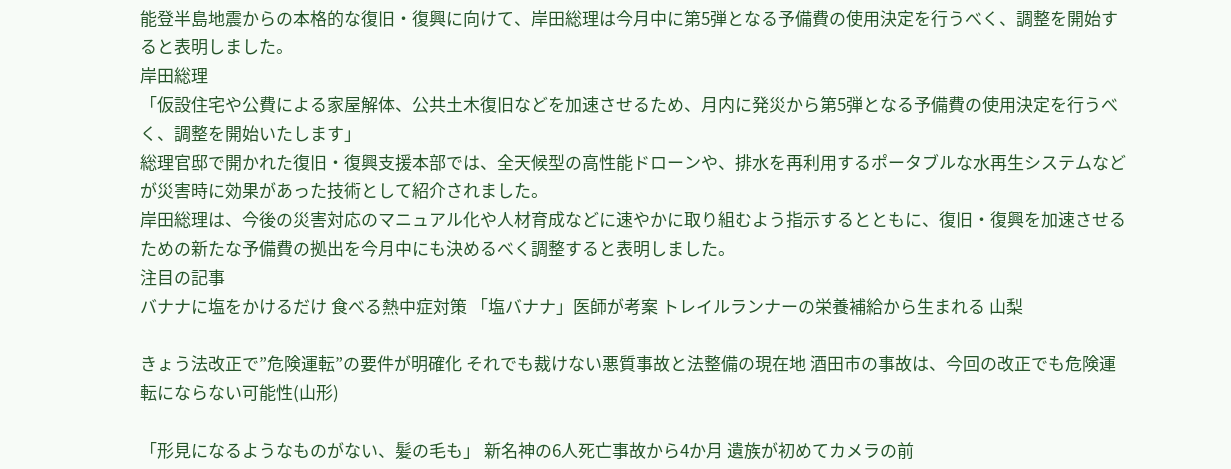能登半島地震からの本格的な復旧・復興に向けて、岸田総理は今月中に第5弾となる予備費の使用決定を行うべく、調整を開始すると表明しました。
岸田総理
「仮設住宅や公費による家屋解体、公共土木復旧などを加速させるため、月内に発災から第5弾となる予備費の使用決定を行うべく、調整を開始いたします」
総理官邸で開かれた復旧・復興支援本部では、全天候型の高性能ドローンや、排水を再利用するポータブルな水再生システムなどが災害時に効果があった技術として紹介されました。
岸田総理は、今後の災害対応のマニュアル化や人材育成などに速やかに取り組むよう指示するとともに、復旧・復興を加速させるための新たな予備費の拠出を今月中にも決めるべく調整すると表明しました。
注目の記事
バナナに塩をかけるだけ 食べる熱中症対策 「塩バナナ」医師が考案 トレイルランナーの栄養補給から生まれる 山梨

きょう法改正で”危険運転”の要件が明確化 それでも裁けない悪質事故と法整備の現在地 酒田市の事故は、今回の改正でも危険運転にならない可能性(山形)

「形見になるようなものがない、髪の毛も」 新名神の6人死亡事故から4か月 遺族が初めてカメラの前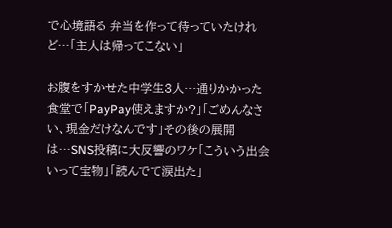で心境語る 弁当を作って待っていたけれど…「主人は帰ってこない」

お腹をすかせた中学生3人…通りかかった食堂で「PayPay使えますか?」「ごめんなさい、現金だけなんです」その後の展開は…SNS投稿に大反響のワケ「こういう出会いって宝物」「読んでて涙出た」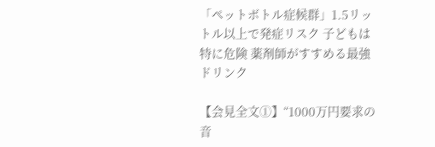「ペットボトル症候群」1.5リットル以上で発症リスク 子どもは特に危険 薬剤師がすすめる最強ドリンク

【会見全文①】“1000万円要求の音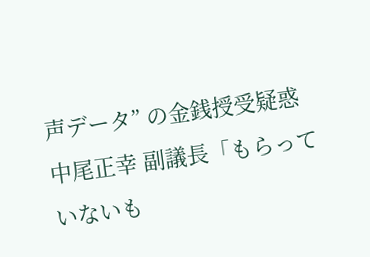声データ” の金銭授受疑惑 中尾正幸 副議長「もらっていないも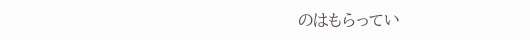のはもらってい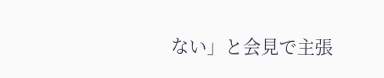ない」と会見で主張